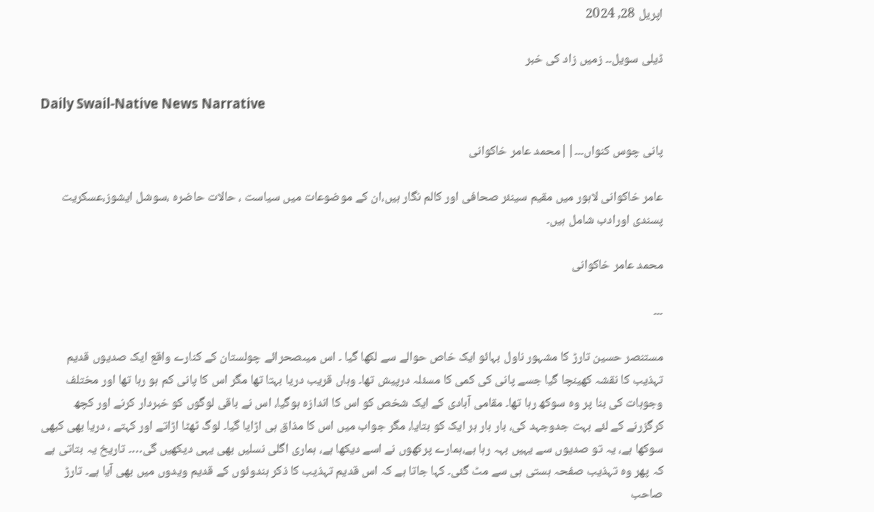اپریل 28, 2024

ڈیلی سویل۔۔ زمیں زاد کی خبر

Daily Swail-Native News Narrative

پانی چوس کنواں۔۔۔||محمد عامر خاکوانی

عامر خاکوانی لاہور میں مقیم سینئر صحافی اور کالم نگار ہیں،ان کے موضوعات میں سیاست ، حالات حاضرہ ،سوشل ایشوز،عسکریت پسندی اورادب شامل ہیں۔

محمد عامر خاکوانی

۔۔۔

مستنصر حسین تارڑ کا مشہور ناول بہائو ایک خاص حوالے سے لکھا گیا ۔ اس میںصحرائے چولستان کے کنارے واقع ایک صدیوں قدیم تہذیب کا نقشہ کھینچا گیا جسے پانی کی کمی کا مسئلہ درپیش تھا۔ وہاں قریب دریا بہتا تھا مگر اس کا پانی کم ہو رہا تھا اور مختلف وجوہات کی بنا پر وہ سوکھ رہا تھا۔ مقامی آبادی کے ایک شخص کو اس کا اندازہ ہوگیا، اس نے باقی لوگوں کو خبردار کرنے اور کچھ کرگزرنے کے لئے بہت جدوجہد کی، بار بار ہر ایک کو بتایا، مگر جواب میں اس کا مذاق ہی اڑایا گیا۔ لوگ ٹھٹا اڑاتے اور کہتے ، دریا بھی کبھی سوکھا ہے، یہ تو صدیوں سے یہیں بہہ رہا ہے،ہمارے پرکھوں نے اسے دیکھا ہے، ہماری اگلی نسلیں بھی یہی دیکھیں گی…۔ تاریخ یہ بتاتی ہے کہ پھر وہ تہذیب صفحہ ہستی ہی سے مٹ گئی۔ کہا جاتا ہے کہ اس قدیم تہذیب کا ذکر ہندوئوں کے قدیم ویدوں میں بھی آیا ہے۔ تارڑ صاحب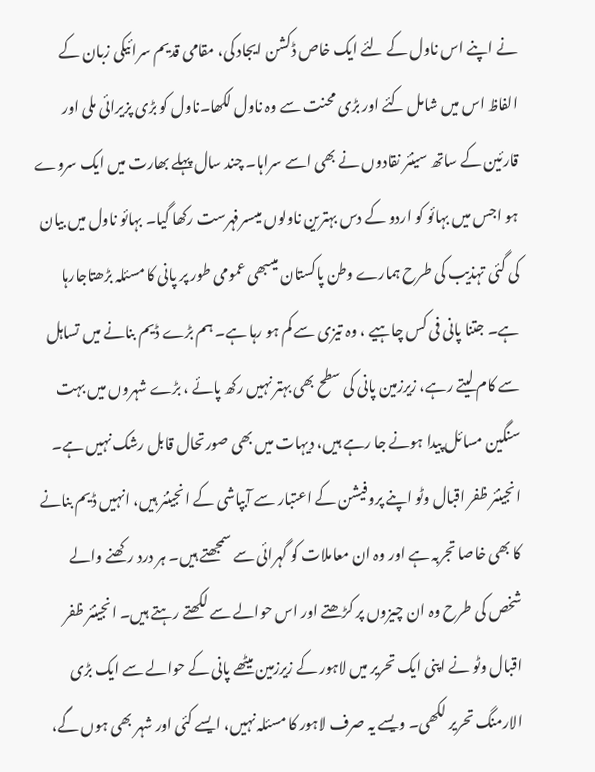نے اپنے اس ناول کے لئے ایک خاص ڈکشن ایجاد کی، مقامی قدیم سرائیکی زبان کے الفاظ اس میں شامل کئے اور بڑی محنت سے وہ ناول لکھا۔ناول کو بڑی پزیرائی ملی اور قارئین کے ساتھ سینئر نقادوں نے بھی اسے سراہا۔ چند سال پہلے بھارت میں ایک سروے ہو اجس میں بہائو کو اردو کے دس بہترین ناولوں میںسرفہرست رکھا گیا۔ بہائو ناول میں بیان کی گئی تہذیب کی طرح ہمارے وطن پاکستان میںبھی عمومی طور پر پانی کا مسئلہ بڑھتاجارہا ہے۔ جتنا پانی فی کس چاہیے ، وہ تیزی سے کم ہو رہا ہے۔ ہم بڑے ڈیم بنانے میں تساہل سے کام لیتے رہے، زیرزمین پانی کی سطح بھی بہتر نہیں رکھ پائے ، بڑے شہروں میں بہت سنگین مسائل پیدا ہونے جا رہے ہیں، دیہات میں بھی صورتحال قابل رشک نہیں ہے۔ انجینئر ظفر اقبال وٹو اپنے پروفیشن کے اعتبار سے آبپاشی کے انجینئر ہیں، انہیں ڈیم بنانے کا بھی خاصا تجربہ ہے اور وہ ان معاملات کو گہرائی سے سمجھتے ہیں۔ ہر درد رکھنے والے شخص کی طرح وہ ان چیزوں پر کڑھتے اور اس حوالے سے لکھتے رہتے ہیں۔ انجینئر ظفر اقبال وٹو نے اپنی ایک تحریر میں لاہور کے زیرزمین میٹھے پانی کے حوالے سے ایک بڑی الارمنگ تحریر لکھی۔ ویسے یہ صرف لاہور کا مسئلہ نہیں، ایسے کئی اور شہر بھی ہوں گے،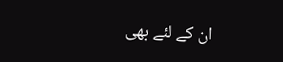ان کے لئے بھی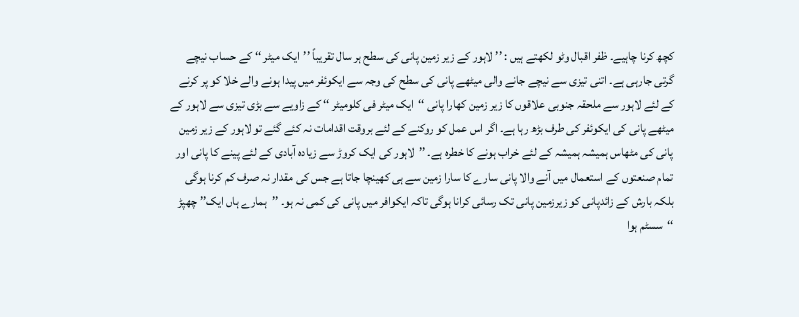کچھ کرنا چاہیے۔ ظفر اقبال وٹو لکھتے ہیں : ’’ لاہور کے زیر زمین پانی کی سطح ہر سال تقریباً ’’ایک میٹر ‘‘ کے حساب نیچے گرتی جارہی ہے۔ اتنی تیزی سے نیچے جانے والی میٹھے پانی کی سطح کی وجہ سے ایکوئفر میں پیدا ہونے والے خلا کو پر کرنے کے لئے لاہور سے ملحقہ جنوبی علاقوں کا زیر زمین کھارا پانی ‘‘ایک میٹر فی کلومیٹر ‘‘ کے زاویے سے بڑی تیزی سے لاہور کے میٹھے پانی کی ایکوئفر کی طرف بڑھ رہا ہے۔ اگر اس عمل کو روکنے کے لئے بروقت اقدامات نہ کئے گئے تو لاہور کے زیر زمین پانی کی مٹھاس ہمیشہ ہمیشہ کے لئے خراب ہونے کا خطرہ ہے۔ ’’لاہور کی ایک کروڑ سے زیادہ آبادی کے لئے پینے کا پانی اور تمام صنعتوں کے استعمال میں آنے والا پانی سارے کا سارا زمین سے ہی کھینچا جاتا ہے جس کی مقدار نہ صرف کم کرنا ہوگی بلکہ بارش کے زائدپانی کو زیرزمین پانی تک رسائی کرانا ہوگی تاکہ ایکوافر میں پانی کی کمی نہ ہو۔ ’’ہمارے ہاں ایک’’ چھپڑ ‘‘سسٹم ہوا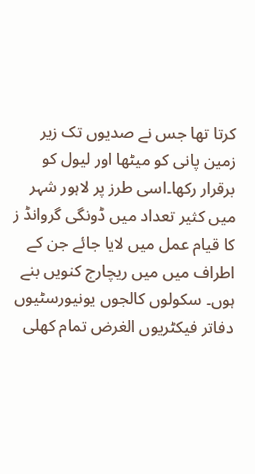کرتا تھا جس نے صدیوں تک زیر زمین پانی کو میٹھا اور لیول کو برقرار رکھا۔اسی طرز پر لاہور شہر میں کثیر تعداد میں ڈونگی گروانڈ ز کا قیام عمل میں لایا جائے جن کے اطراف میں میں ریچارج کنویں بنے ہوں۔ سکولوں کالجوں یونیورسٹیوں دفاتر فیکٹریوں الغرض تمام کھلی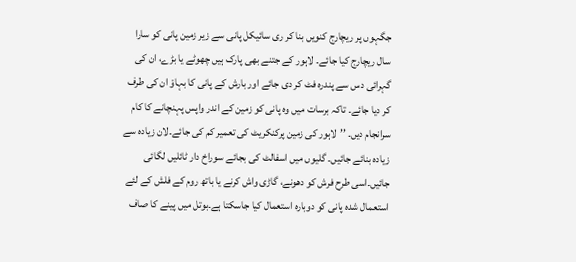جگہوں پر ریچارج کنویں بنا کر ری سائیکل پانی سے زیر زمین پانی کو سارا سال ریچارج کیا جائے۔ لاہور کے جتنے بھی پارک ہیں چھوٹے یا بڑے، ان کی گہرائی دس سے پندرہ فٹ کر دی جائے اور بارش کے پانی کا بہاوْ ان کی طرف کر دیا جائے۔ تاکہ برسات میں وہ پانی کو زمین کے اندر واپس پہنچانے کا کام سرانجام دیں۔ ’’لاہور کی زمین پرکنکریٹ کی تعمیر کم کی جائے۔لان زیادہ سے زیادہ بنائے جائیں۔ گلیوں میں اسفالٹ کی بجائے سوراخ دار ٹائلیں لگائی جائیں۔اسی طرح فرش کو دھونے، گاڑی واش کرنے یا باتھ روم کے فلش کے لئے استعمال شدہ پانی کو دوبارہ استعمال کیا جاسکتا ہے۔بوتل میں پینے کا صاف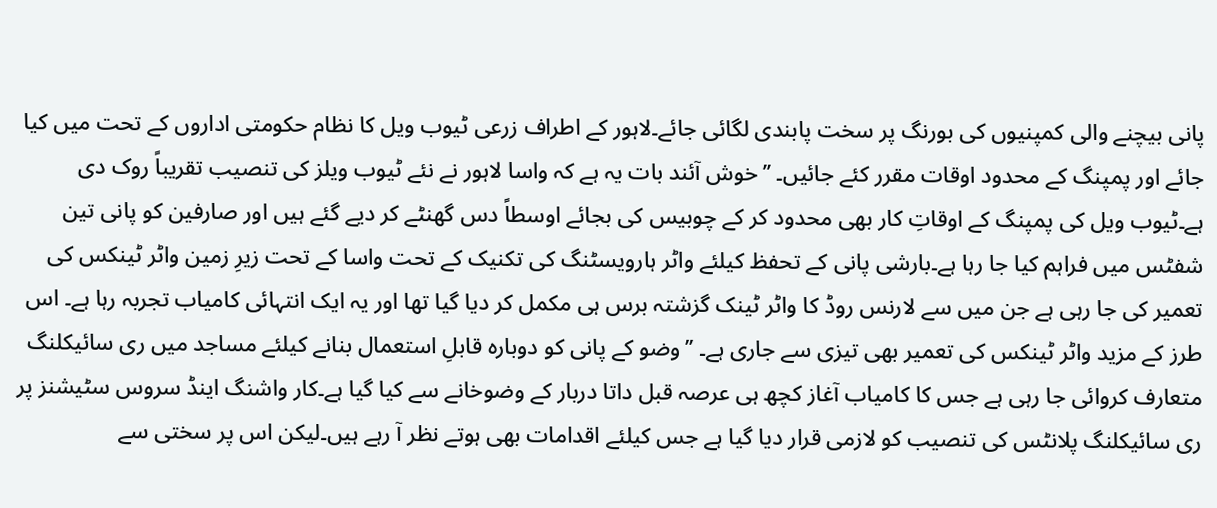پانی بیچنے والی کمپنیوں کی بورنگ پر سخت پابندی لگائی جائے۔لاہور کے اطراف زرعی ٹیوب ویل کا نظام حکومتی اداروں کے تحت میں کیا جائے اور پمپنگ کے محدود اوقات مقرر کئے جائیں۔ ’’خوش آئند بات یہ ہے کہ واسا لاہور نے نئے ٹیوب ویلز کی تنصیب تقریباً روک دی ہے۔ٹیوب ویل کی پمپنگ کے اوقاتِ کار بھی محدود کر کے چوبیس کی بجائے اوسطاً دس گھنٹے کر دیے گئے ہیں اور صارفین کو پانی تین شفٹس میں فراہم کیا جا رہا ہے۔بارشی پانی کے تحفظ کیلئے واٹر ہارویسٹنگ کی تکنیک کے تحت واسا کے تحت زیرِ زمین واٹر ٹینکس کی تعمیر کی جا رہی ہے جن میں سے لارنس روڈ کا واٹر ٹینک گزشتہ برس ہی مکمل کر دیا گیا تھا اور یہ ایک انتہائی کامیاب تجربہ رہا ہے۔ اس طرز کے مزید واٹر ٹینکس کی تعمیر بھی تیزی سے جاری ہے۔ ’’وضو کے پانی کو دوبارہ قابلِ استعمال بنانے کیلئے مساجد میں ری سائیکلنگ متعارف کروائی جا رہی ہے جس کا کامیاب آغاز کچھ ہی عرصہ قبل داتا دربار کے وضوخانے سے کیا گیا ہے۔کار واشنگ اینڈ سروس سٹیشنز پر ری سائیکلنگ پلانٹس کی تنصیب کو لازمی قرار دیا گیا ہے جس کیلئے اقدامات بھی ہوتے نظر آ رہے ہیں۔لیکن اس پر سختی سے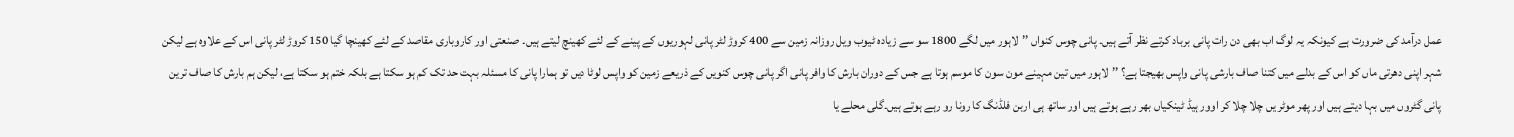عمل درآمد کی ضرورت ہے کیونکہ یہ لوگ اب بھی دن رات پانی برباد کرتے نظر آتے ہیں۔ پانی چوس کنواں ’’لاہور میں لگے 1800 سو سے زیادہ ٹیوب ویل روزانہ زمین سے 400 کروڑ لٹر پانی لہوریوں کے پینے کے لئے کھینچ لیتے ہیں۔ صنعتی اور کاروباری مقاصد کے لئے کھینچا گیا 150 کروڑ لٹر پانی اس کے علاوہ ہے لیکن شہر اپنی دھرتی ماں کو اس کے بدلے میں کتنا صاف بارشی پانی واپس بھیجتا ہے؟ ’’لاہور میں تین مہینے مون سون کا موسم ہوتا ہے جس کے دوران بارش کا وافر پانی اگر پانی چوس کنویں کے ذریعے زمین کو واپس لوٹا دیں تو ہمارا پانی کا مسئلہ بہت حد تک کم ہو سکتا ہے بلکہ ختم ہو سکتا ہے، لیکن ہم بارش کا صاف ترین پانی گٹروں میں بہا دیتے ہیں اور پھر موٹر یں چلا چلا کر اوور ہیڈ ٹینکیاں بھر رہے ہوتے ہیں اور ساتھ ہی اربن فلڈنگ کا رونا رو رہے ہوتے ہیں۔گلی محلے یا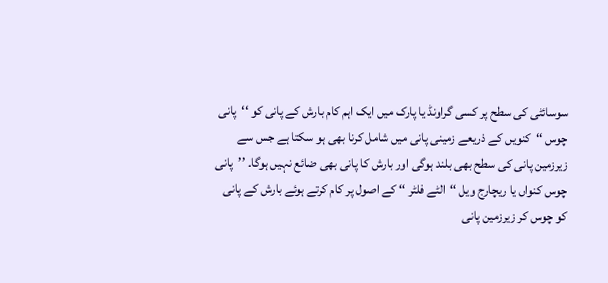سوسائٹی کی سطح پر کسی گراونڈ یا پارک میں ایک اہم کام بارش کے پانی کو ‘‘پانی چوس ‘‘کنویں کے ذریعے زمینی پانی میں شامل کرنا بھی ہو سکتا ہے جس سے زیرزمین پانی کی سطح بھی بلند ہوگی اور بارش کا پانی بھی ضائع نہیں ہوگا۔ ’’پانی چوس کنواں یا ریچارج ویل ‘‘الٹے فلٹر ‘‘ کے اصول پر کام کرتے ہوئے بارش کے پانی کو چوس کر زیرزمین پانی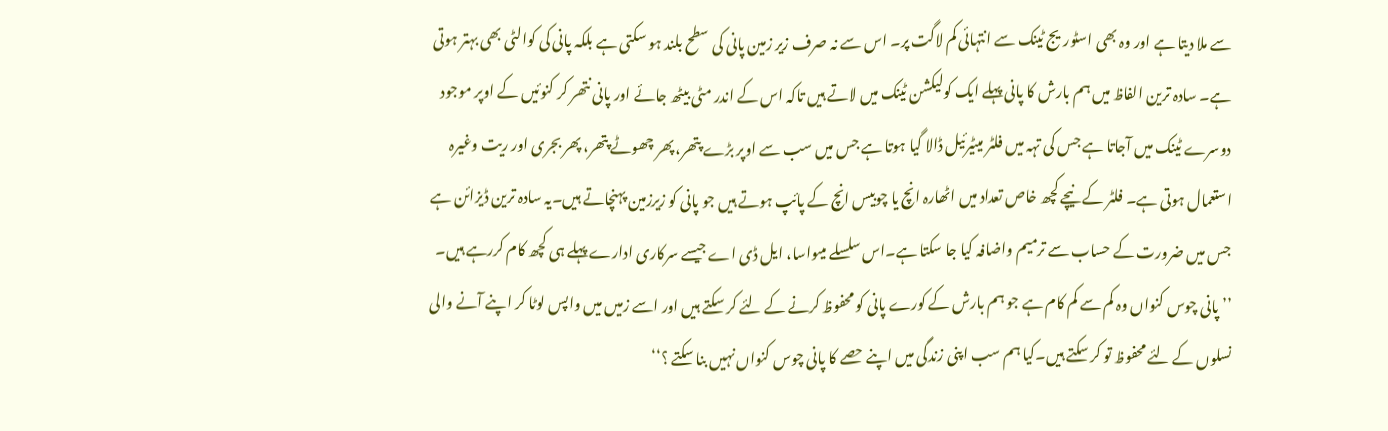سے ملا دیتا ہے اور وہ بھی اسٹوریج ٹینک سے انتہائی کم لاگت پر۔ اس سے نہ صرف زیر زمین پانی کی سطح بلند ہو سکتی ہے بلکہ پانی کی کوالٹی بھی بہتر ہوتی ہے۔ سادہ ترین الفاظ میں ہم بارش کا پانی پہلے ایک کولیکشن ٹینک میں لاتے ہیں تاکہ اس کے اندر مٹی بیٹھ جائے اور پانی نتھر کر کنوئیں کے اوپر موجود دوسرے ٹینک میں آجاتا ہے جس کی تہہ میں فلٹر میٹیرئیل ڈالا گیا ہوتا ہے جس میں سب سے اوپر بڑے پتھر، پھر چھوٹے پتھر، پھر بجری اور ریت وغیرہ استعمال ہوتی ہے۔ فلٹر کے نیچے کچھ خاص تعداد میں اٹھارہ انچ یا چوبیس انچ کے پائپ ہوتے ہیں جو پانی کو زیرزمین پہنچاتے ہیں۔یہ سادہ ترین ڈیزائن ہے جس میں ضرورت کے حساب سے ترمیم واضافہ کیا جا سکتا ہے۔اس سلسلے میںواسا، ایل ڈی اے جیسے سرکاری ادارے پہلے ہی کچھ کام کررہے ہیں۔ ’’پانی چوس کنواں وہ کم سے کم کام ہے جو ہم بارش کے کورے پانی کو محفوظ کرنے کے لئے کر سکتے ہیں اور اسے زمیں میں واپس لوٹا کر اپنے آنے والی نسلوں کے لئے محفوظ تو کر سکتے ہیں۔کیا ہم سب اپنی زندگی میں اپنے حصے کا پانی چوس کنواں نہیں بنا سکتے ؟‘‘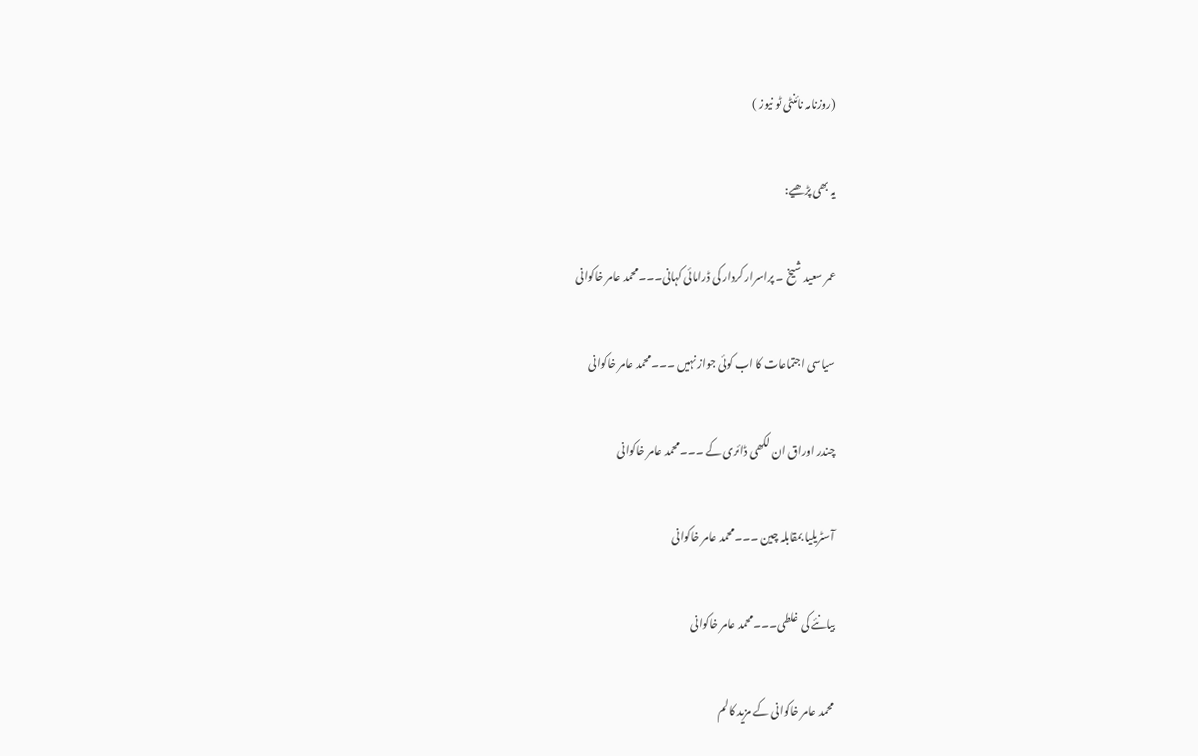(روزنامہ نائنٹی ٹو نیوز )

یہ بھی پڑھیے:

عمر سعید شیخ ۔ پراسرار کردار کی ڈرامائی کہانی۔۔۔محمد عامر خاکوانی

سیاسی اجتماعات کا اب کوئی جواز نہیں ۔۔۔محمد عامر خاکوانی

چندر اوراق ان لکھی ڈائری کے ۔۔۔محمد عامر خاکوانی

آسٹریلیا بمقابلہ چین ۔۔۔محمد عامر خاکوانی

بیانئے کی غلطی۔۔۔محمد عامر خاکوانی

محمد عامر خاکوانی کے مزید کالم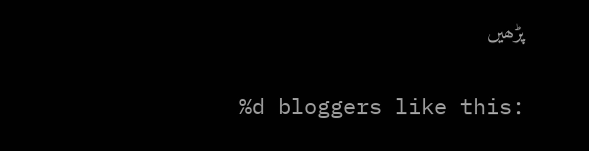پڑھیں

%d bloggers like this: